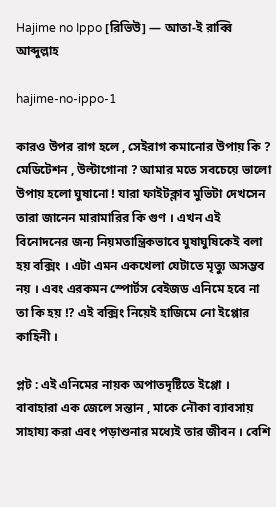Hajime no Ippo [রিভিউ] — আতা-ই রাব্বি আব্দুল্লাহ

hajime-no-ippo-1

কারও উপর রাগ হলে , সেইরাগ কমানোর উপায় কি ? মেডিটেশন , উল্টাগোনা ? আমার মতে সবচেয়ে ভালো উপায় হলো ঘুষানো ! যারা ফাইটক্লাব মুভিটা দেখসেন তারা জানেন মারামারির কি গুণ । এখন এই বিনোদনের জন্য নিয়মতান্ত্রিকভাবে ঘুষাঘুষিকেই বলা হয় বক্সিং । এটা এমন একখেলা যেটাতে মৃত্যু অসম্ভব নয় । এবং এরকমন স্পোর্টস বেইজড এনিমে হবে না তা কি হয় !? এই বক্সিং নিয়েই হাজিমে নো ইপ্পোর কাহিনী ।

প্লট : এই এনিমের নায়ক অপাতদৃষ্টিতে ইপ্পো । বাবাহারা এক জেলে সন্তান , মাকে নৌকা ব্যাবসায় সাহায্য করা এবং পড়াশুনার মধ্যেই তার জীবন । বেশি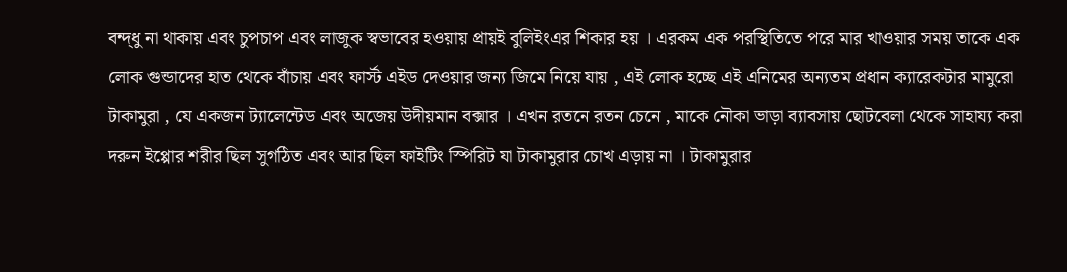বন্দ্ধু না থাকায় এবং চুপচাপ এবং লাজুক স্বভাবের হওয়ায় প্রায়ই বুলিইংএর শিকার হয় । এরকম এক পরস্থিতিতে পরে মার খাওয়ার সময় তাকে এক লোক গুন্ডাদের হাত থেকে বাঁচায় এবং ফার্স্ট এইড দেওয়ার জন্য জিমে নিয়ে যায় , এই লোক হচ্ছে এই এনিমের অন্যতম প্রধান ক্যারেকটার মামুরো টাকামুরা , যে একজন ট্যালেন্টেড এবং অজেয় উদীয়মান বক্সার । এখন রতনে রতন চেনে , মাকে নৌকা ভাড়া ব্যাবসায় ছোটবেলা থেকে সাহায্য করা দরুন ইপ্পোর শরীর ছিল সুগঠিত এবং আর ছিল ফাইটিং স্পিরিট যা টাকামুরার চোখ এড়ায় না । টাকামুরার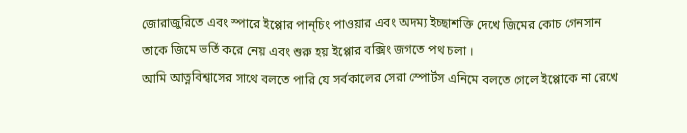জোরাজুরিতে এবং স্পারে ইপ্পোর পান্চিং পাওয়ার এবং অদম্য ইচ্ছাশক্তি দেখে জিমের কোচ গেনসান তাকে জিমে ভর্তি করে নেয় এবং শুরু হয় ইপ্পোর বক্সিং জগতে পথ চলা ।
আমি আত্নবিশ্বাসের সাথে বলতে পারি যে সর্বকালের সেরা স্পোর্টস এনিমে বলতে গেলে ইপ্পোকে না রেখে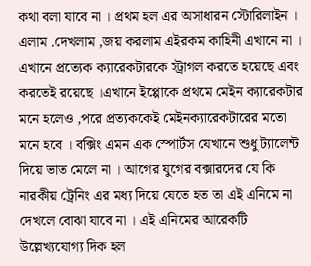কথা বলা যাবে না । প্রথম হল এর অসাধারন স্টোরিলাইন । এলাম .দেখলাম ,জয় করলাম এইরকম কাহিনী এখানে না । এখানে প্রত্যেক ক্যারেকটারকে স্ট্রাগল করতে হয়েছে এবং করতেই রয়েছে ।এখানে ইপ্পোকে প্রথমে মেইন ক্যারেকটার মনে হলেও ,পরে প্রত্যককেই মেইনক্যারেকটারের মতো মনে হবে । বক্সিং এমন এক স্পোর্টস যেখানে শুধু ট্যালেন্ট দিয়ে ভাত মেলে না । আগের যুগের বক্সারদের যে কি নারকীয় ট্রেনিং এর মধ্য দিয়ে যেতে হত তা এই এনিমে না দেখলে বোঝা যাবে না । এই এনিমের আরেকটি উল্লেখ্যযোগ্য দিক হল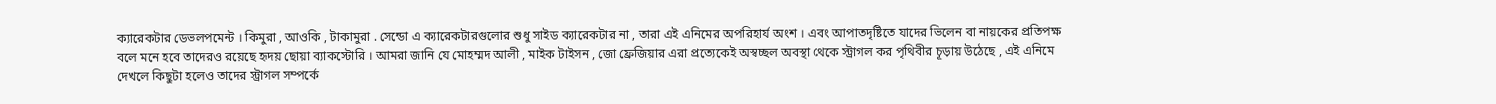ক্যারেকটার ডেভলপমেন্ট । কিমুরা , আওকি , টাকামুরা . সেন্ডো এ ক্যারেকটারগুলোর শুধু সাইড ক্যারেকটার না , তারা এই এনিমের অপরিহার্য অংশ । এবং আপাতদৃষ্টিতে যাদের ভিলেন বা নায়কের প্রতিপক্ষ বলে মনে হবে তাদেরও রয়েছে হৃদয় ছোয়া ব্যাকস্টোরি । আমরা জানি যে মোহম্মদ আলী , মাইক টাইসন , জো ফ্রেজিয়ার এরা প্রত্যেকেই অস্বচ্ছল অবস্থা থেকে স্ট্রাগল কর পৃথিবীর চূড়ায় উঠেছে , এই এনিমে দেখলে কিছুটা হলেও তাদের স্ট্রাগল সম্পর্কে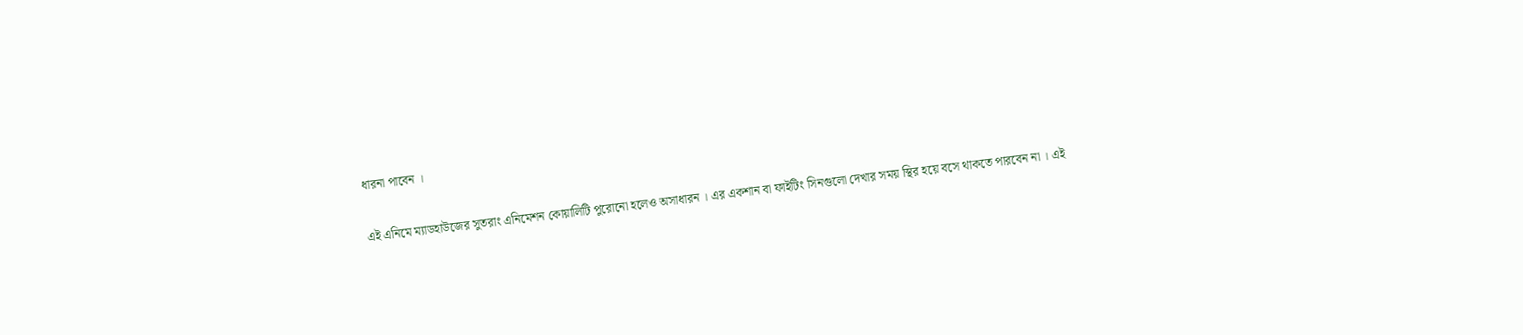ধারনা পাবেন ।

এই এনিমে ম্যাডহাউজের সুতরাং এনিমেশন কোয়ালিটি পুরোনো হলেও অসাধারন । এর একশান বা ফাইটিং সিনগুলো দেখার সময় স্থির হয়ে বসে থাকতে পারবেন না । এই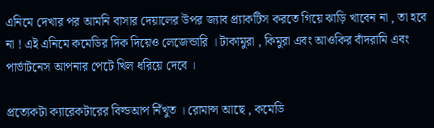এনিমে দেখার পর আমনি বাসার দেয়ালের উপর জ্যাব প্র্যাকটিস করতে গিয়ে ঝাড়ি খাবেন না , তা হবে না ! এই এনিমে কমেডির দিক দিয়েও লেজেন্ডারি । টাকামুরা , কিমুরা এবং আওকির বাঁদরামি এবং পার্ভাটনেস আপনার পেটে খিল ধরিয়ে দেবে ।

প্রত্যেকটা ক্যারেকটারের বিল্ডআপ নিঁখুত । রোমান্স আছে , কমেডি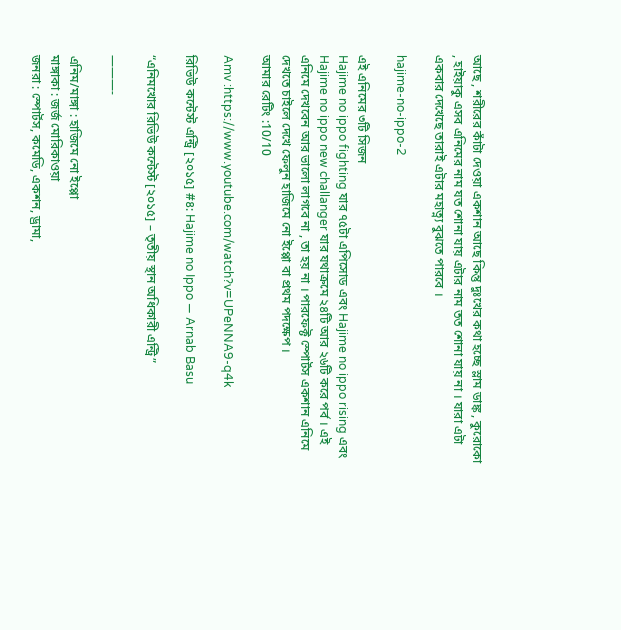আছে , শরীরের কাঁটা দেওয়া একশান আছে কিন্তু দুঃখের কথা হচ্ছে স্লাম ডাঙ্ক , কুরোকো , হাইয়াকু এসব এনিমের নাম যত শোনা যায় এটার নাম তত শোনা যায় না । যারা এটা একবার দেখেছে তারাই এটার মহাত্ন্য বুঝতে পারবে ।

hajime-no-ippo-2

এই এনিমের ৩টি সিজন
Hajime no ippo fighting যার ৭৫টা এপিসোড এবং Hajime no ippo rising এবং Hajime no ippo new challanger যার যথাক্রমে ২৪টি আর ২৬টি করে পর্ব । এই এনিমে দেখবেন আর ভালো লাগবে না , তা হয় না । পারফেক্ট স্পোর্টস একশান এনিমে দেখতে চাইলে দেখে ফেলুন হাজিমে নো ইপ্পো বা প্রথম পদক্ষেপ ।
আমার রেটিং :10/10

Amv :https://www.youtube.com/watch?v=UPeNNA9-q4k

রিভিউ কন্টেস্ট এন্ট্রি [২০১৫] #৪: Hajime no Ippo — Arnab Basu

“এনিমখোর রিভিউ কন্টেস্ট [২০১৫] – তৃতীয় স্থান অধিকারী এন্ট্রি”

———-

এনিম/মাঙ্গা : হাজিমে নো ইপ্পো
মাঙ্গাকা : জর্জ মোরিকাওয়া
জনরা : স্পোর্টস, কমেডি, একশন, ড্রামা,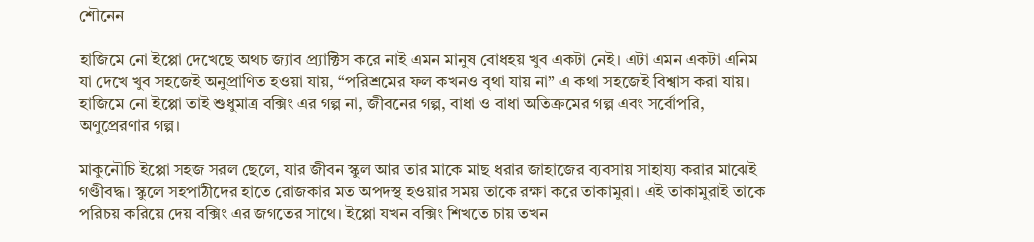শৌনেন

হাজিমে নো ইপ্পো দেখেছে অথচ জ্যাব প্র্যাক্টিস করে নাই এমন মানুষ বোধহয় খুব একটা নেই। এটা এমন একটা এনিম যা দেখে খুব সহজেই অনুপ্রাণিত হওয়া যায়, “পরিশ্রমের ফল কখনও বৃথা যায় না” এ কথা সহজেই বিশ্বাস করা যায়। হাজিমে নো ইপ্পো তাই শুধুমাত্র বক্সিং এর গল্প না, জীবনের গল্প, বাধা ও বাধা অতিক্রমের গল্প এবং সর্বোপরি, অণুপ্রেরণার গল্প।

মাকুনৌচি ইপ্পো সহজ সরল ছেলে, যার জীবন স্কুল আর তার মাকে মাছ ধরার জাহাজের ব্যবসায় সাহায্য করার মাঝেই গণ্ডীবদ্ধ। স্কুলে সহপাঠীদের হাতে রোজকার মত অপদস্থ হওয়ার সময় তাকে রক্ষা করে তাকামুরা। এই তাকামুরাই তাকে পরিচয় করিয়ে দেয় বক্সিং এর জগতের সাথে। ইপ্পো যখন বক্সিং শিখতে চায় তখন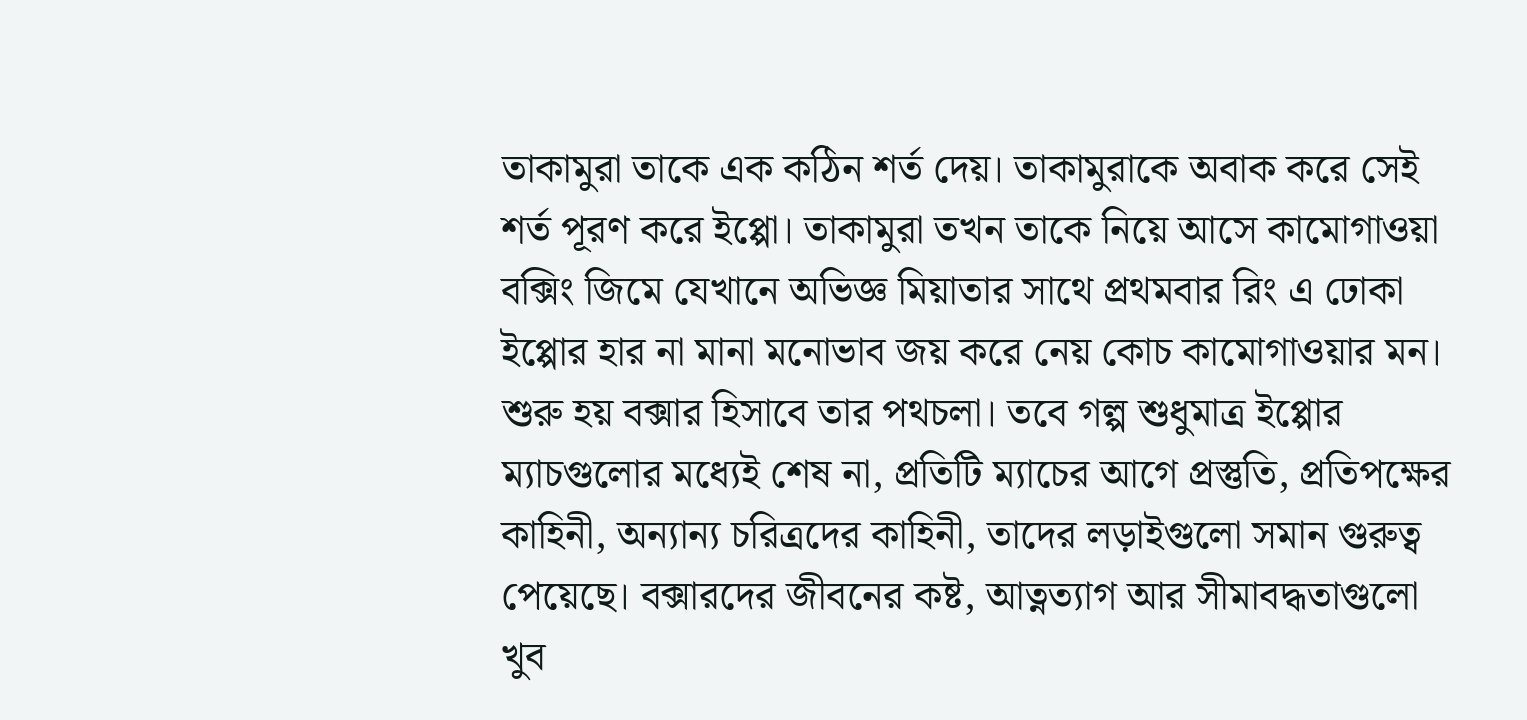তাকামুরা তাকে এক কঠিন শর্ত দেয়। তাকামুরাকে অবাক করে সেই শর্ত পূরণ করে ইপ্পো। তাকামুরা তখন তাকে নিয়ে আসে কামোগাওয়া বক্সিং জিমে যেখানে অভিজ্ঞ মিয়াতার সাথে প্রথমবার রিং এ ঢোকা ইপ্পোর হার না মানা মনোভাব জয় করে নেয় কোচ কামোগাওয়ার মন। শুরু হয় বক্সার হিসাবে তার পথচলা। তবে গল্প শুধুমাত্র ইপ্পোর ম্যাচগুলোর মধ্যেই শেষ না, প্রতিটি ম্যাচের আগে প্রস্তুতি, প্রতিপক্ষের কাহিনী, অন্যান্য চরিত্রদের কাহিনী, তাদের লড়াইগুলো সমান গুরুত্ব পেয়েছে। বক্সারদের জীবনের কষ্ট, আত্নত্যাগ আর সীমাবদ্ধতাগুলো খুব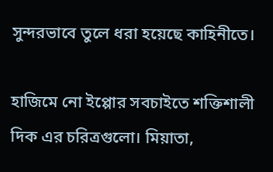সুন্দরভাবে তুলে ধরা হয়েছে কাহিনীতে।

হাজিমে নো ইপ্পোর সবচাইতে শক্তিশালী দিক এর চরিত্রগুলো। মিয়াতা,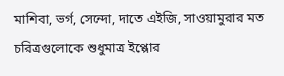মাশিবা, ভর্গ, সেন্দো, দাতে এইজি, সাওয়ামুরার মত চরিত্রগুলোকে শুধুমাত্র ইপ্পোর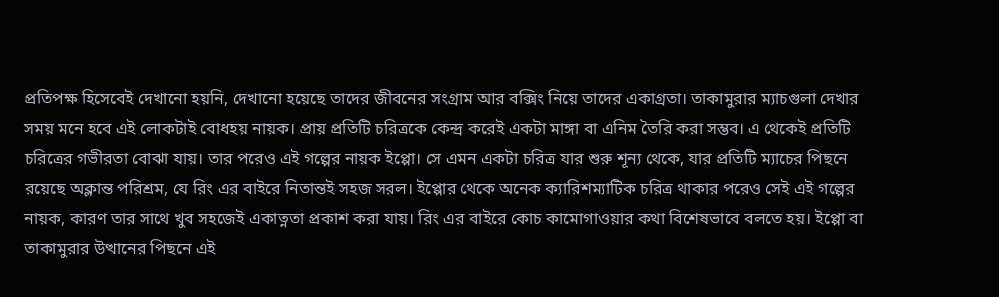প্রতিপক্ষ হিসেবেই দেখানো হয়নি, দেখানো হয়েছে তাদের জীবনের সংগ্রাম আর বক্সিং নিয়ে তাদের একাগ্রতা। তাকামুরার ম্যাচগুলা দেখার সময় মনে হবে এই লোকটাই বোধহয় নায়ক। প্রায় প্রতিটি চরিত্রকে কেন্দ্র করেই একটা মাঙ্গা বা এনিম তৈরি করা সম্ভব। এ থেকেই প্রতিটি চরিত্রের গভীরতা বোঝা যায়। তার পরেও এই গল্পের নায়ক ইপ্পো। সে এমন একটা চরিত্র যার শুরু শূন্য থেকে, যার প্রতিটি ম্যাচের পিছনে রয়েছে অক্লান্ত পরিশ্রম, যে রিং এর বাইরে নিতান্তই সহজ সরল। ইপ্পোর থেকে অনেক ক্যারিশম্যাটিক চরিত্র থাকার পরেও সেই এই গল্পের নায়ক, কারণ তার সাথে খুব সহজেই একাত্নতা প্রকাশ করা যায়। রিং এর বাইরে কোচ কামোগাওয়ার কথা বিশেষভাবে বলতে হয়। ইপ্পো বা তাকামুরার উত্থানের পিছনে এই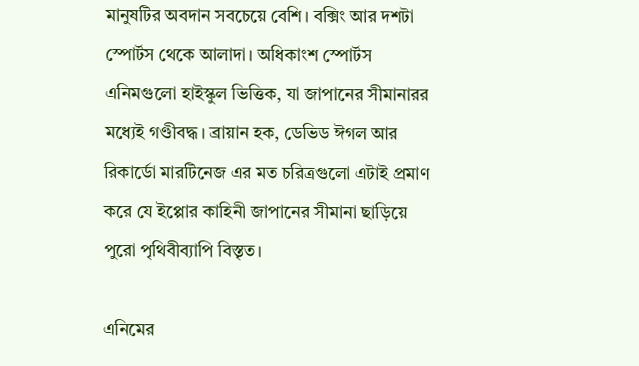মানুষটির অবদান সবচেয়ে বেশি। বক্সিং আর দশটা স্পোর্টস থেকে আলাদা। অধিকাংশ স্পোর্টস এনিমগুলো হাইস্কুল ভিত্তিক, যা জাপানের সীমানারর মধ্যেই গণ্ডীবদ্ধ। ব্রায়ান হক, ডেভিড ঈগল আর রিকার্ডো মারটিনেজ এর মত চরিত্রগুলো এটাই প্রমাণ করে যে ইপ্পোর কাহিনী জাপানের সীমানা ছাড়িয়ে পুরো পৃথিবীব্যাপি বিস্তৃত।

এনিমের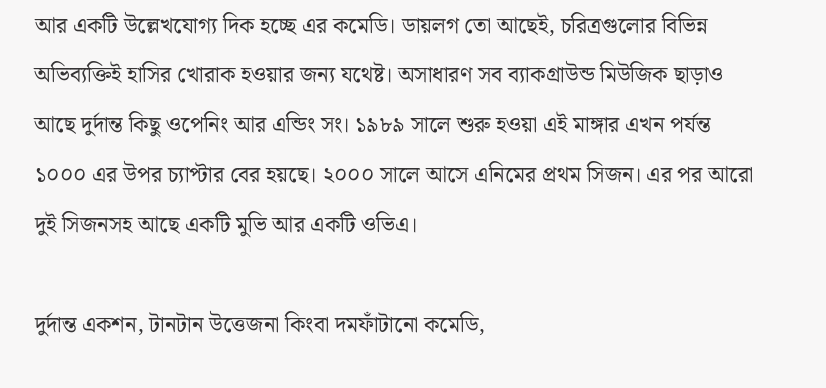আর একটি উল্লেখযোগ্য দিক হচ্ছে এর কমেডি। ডায়লগ তো আছেই, চরিত্রগুলোর বিভিন্ন অভিব্যক্তিই হাসির খোরাক হওয়ার জন্য যথেষ্ট। অসাধারণ সব ব্যাকগ্রাউন্ড মিউজিক ছাড়াও আছে দুর্দান্ত কিছু ওপেনিং আর এন্ডিং সং। ১৯৮৯ সালে শুরু হওয়া এই মাঙ্গার এখন পর্যন্ত ১০০০ এর উপর চ্যাপ্টার বের হয়ছে। ২০০০ সালে আসে এনিমের প্রথম সিজন। এর পর আরো দুই সিজনসহ আছে একটি মুভি আর একটি ওভিএ।

দুর্দান্ত একশন, টানটান উত্তেজনা কিংবা দমফাঁটানো কমেডি,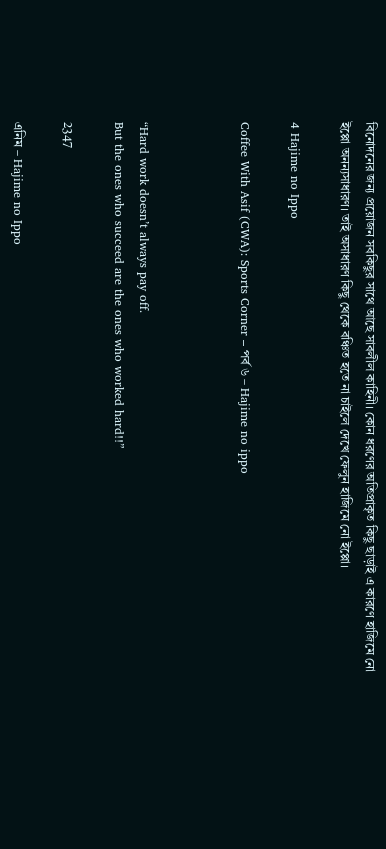বিনোদনের জন্য প্রয়োজন সবকিছুর সাথে আছে সাবলীল কাহিনী। কোন ধরণের অতিপ্রাকৃত কিছু ছাড়াই এ কারণে হাজিমে নো ইপ্পো অনন্যসাধারণ। তাই অসাধারণ কিছু থেকে বঞ্চিত হতে না চাইলে দেখে ফেলুন হাজিমে নো ইপ্পো।

4 Hajime no Ippo

Coffee With Asif (CWA): Sports Corner – পর্ব ৬ – Hajime no ippo



“Hard work doesn’t always pay off.
But the ones who succeed are the ones who worked hard!!”

2347

এনিম – Hajime no Ippo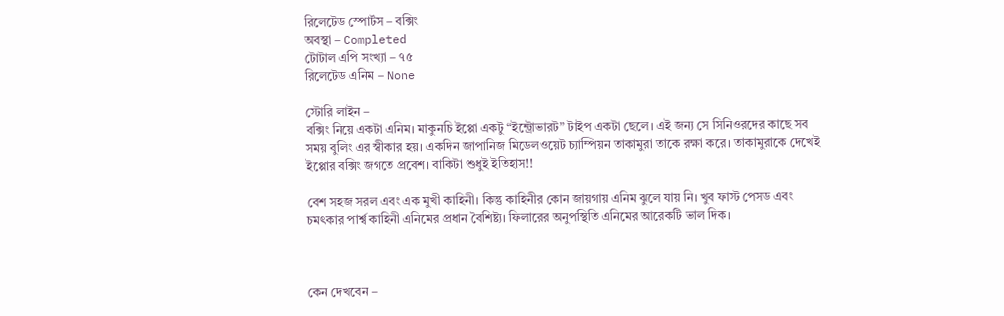রিলেটেড স্পোর্টস – বক্সিং
অবস্থা – Completed
টোটাল এপি সংখ্যা – ৭৫
রিলেটেড এনিম – None

স্টোরি লাইন –
বক্সিং নিয়ে একটা এনিম। মাকুনচি ইপ্পো একটু “ইন্ট্রোভারট” টাইপ একটা ছেলে। এই জন্য সে সিনিওরদের কাছে সব সময় বুলিং এর স্বীকার হয়। একদিন জাপানিজ মিডেলওয়েট চ্যাম্পিয়ন তাকামুরা তাকে রক্ষা করে। তাকামুরাকে দেখেই ইপ্পোর বক্সিং জগতে প্রবেশ। বাকিটা শুধুই ইতিহাস!!

বেশ সহজ সরল এবং এক মুখী কাহিনী। কিন্তু কাহিনীর কোন জায়গায় এনিম ঝুলে যায় নি। খুব ফাস্ট পেসড এবং চমৎকার পার্শ্ব কাহিনী এনিমের প্রধান বৈশিষ্ট্য। ফিলারের অনুপস্থিতি এনিমের আরেকটি ভাল দিক।



কেন দেখবেন –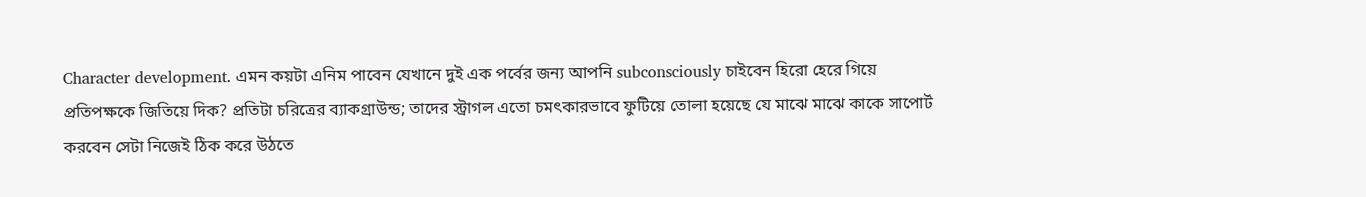Character development. এমন কয়টা এনিম পাবেন যেখানে দুই এক পর্বের জন্য আপনি subconsciously চাইবেন হিরো হেরে গিয়ে প্রতিপক্ষকে জিতিয়ে দিক? প্রতিটা চরিত্রের ব্যাকগ্রাউন্ড; তাদের স্ট্রাগল এতো চমৎকারভাবে ফুটিয়ে তোলা হয়েছে যে মাঝে মাঝে কাকে সাপোর্ট করবেন সেটা নিজেই ঠিক করে উঠতে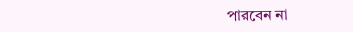পারবেন না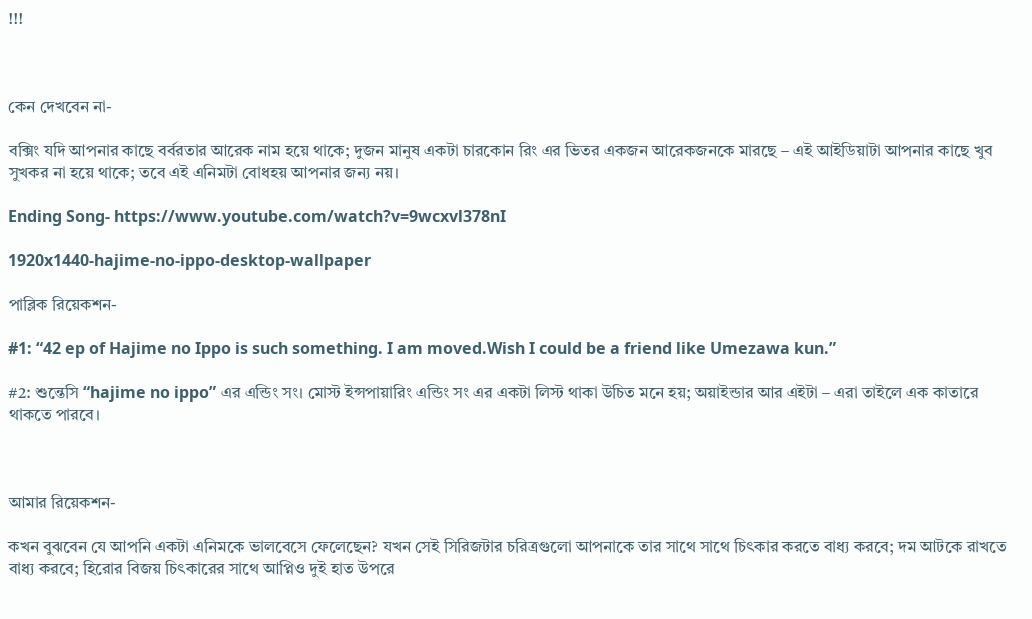!!!



কেন দেখবেন না-

বক্সিং যদি আপনার কাছে বর্বরতার আরেক নাম হয়ে থাকে; দুজন মানুষ একটা চারকোন রিং এর ভিতর একজন আরেকজনকে মারছে – এই আইডিয়াটা আপনার কাছে খুব সুখকর না হয়ে থাকে; তবে এই এনিমটা বোধহয় আপনার জন্য নয়।

Ending Song- https://www.youtube.com/watch?v=9wcxvl378nI

1920x1440-hajime-no-ippo-desktop-wallpaper

পাব্লিক রিয়েকশন-

#1: “42 ep of Hajime no Ippo is such something. I am moved.Wish I could be a friend like Umezawa kun.”

#2: শুন্তেসি “hajime no ippo” এর এন্ডিং সং। মোস্ট ইন্সপায়ারিং এন্ডিং সং এর একটা লিস্ট থাকা উচিত মনে হয়; অয়াইন্ডার আর এইটা – এরা তাইলে এক কাতারে থাকতে পারবে।



আমার রিয়েকশন-

কখন বুঝবেন যে আপনি একটা এনিমকে ভালবেসে ফেলেছেন? যখন সেই সিরিজটার চরিত্রগুলো আপনাকে তার সাথে সাথে চিৎকার করতে বাধ্য করবে; দম আটকে রাখতে বাধ্য করবে; হিরোর বিজয় চিৎকারের সাথে আপ্নিও দুই হাত উপরে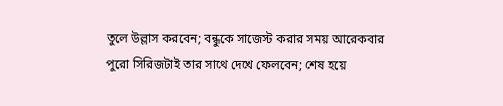তুলে উল্লাস করবেন; বন্ধুকে সাজেস্ট করার সময় আরেকবার পুরো সিরিজটাই তার সাথে দেখে ফেলবেন; শেষ হয়ে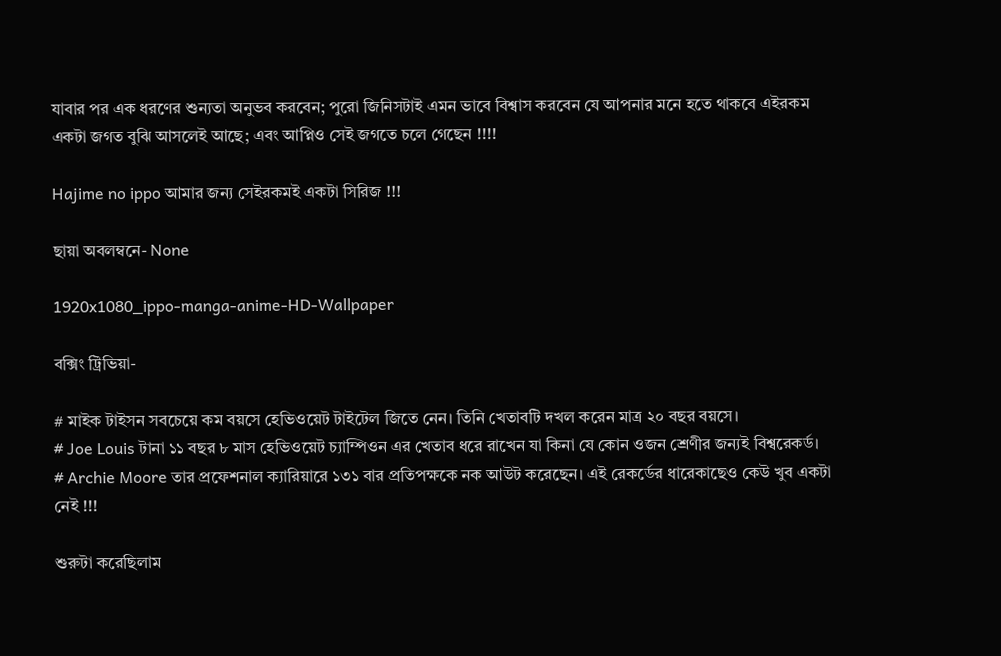যাবার পর এক ধরণের শুন্যতা অনুভব করবেন; পুরো জিনিসটাই এমন ভাবে বিশ্বাস করবেন যে আপনার মনে হতে থাকবে এইরকম একটা জগত বুঝি আসলেই আছে; এবং আপ্নিও সেই জগতে চলে গেছেন !!!!

Hajime no ippo আমার জন্য সেইরকমই একটা সিরিজ !!!

ছায়া অবলম্বনে- None

1920x1080_ippo-manga-anime-HD-Wallpaper

বক্সিং ট্রিভিয়া-

# মাইক টাইসন সবচেয়ে কম বয়সে হেভিওয়েট টাইটেল জিতে নেন। তিনি খেতাবটি দখল করেন মাত্র ২০ বছর বয়সে।
# Joe Louis টানা ১১ বছর ৮ মাস হেভিওয়েট চ্যাম্পিওন এর খেতাব ধরে রাখেন যা কিনা যে কোন ওজন শ্রেণীর জন্যই বিশ্বরেকর্ড।
# Archie Moore তার প্রফেশনাল ক্যারিয়ারে ১৩১ বার প্রতিপক্ষকে নক আউট করেছেন। এই রেকর্ডের ধারেকাছেও কেউ খুব একটা নেই !!!

শুরুটা করেছিলাম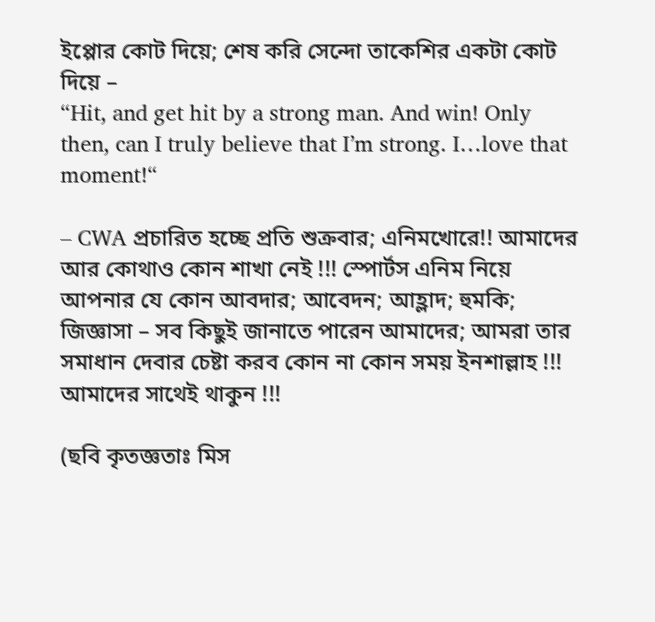ইপ্পোর কোট দিয়ে; শেষ করি সেন্দো তাকেশির একটা কোট দিয়ে –
“Hit, and get hit by a strong man. And win! Only then, can I truly believe that I’m strong. I…love that moment!“

– CWA প্রচারিত হচ্ছে প্রতি শুক্রবার; এনিমখোরে!! আমাদের আর কোথাও কোন শাখা নেই !!! স্পোর্টস এনিম নিয়ে আপনার যে কোন আবদার; আবেদন; আহ্লাদ; হুমকি; জিজ্ঞাসা – সব কিছুই জানাতে পারেন আমাদের; আমরা তার সমাধান দেবার চেষ্টা করব কোন না কোন সময় ইনশাল্লাহ !!! আমাদের সাথেই থাকুন !!!

(ছবি কৃতজ্ঞতাঃ মিস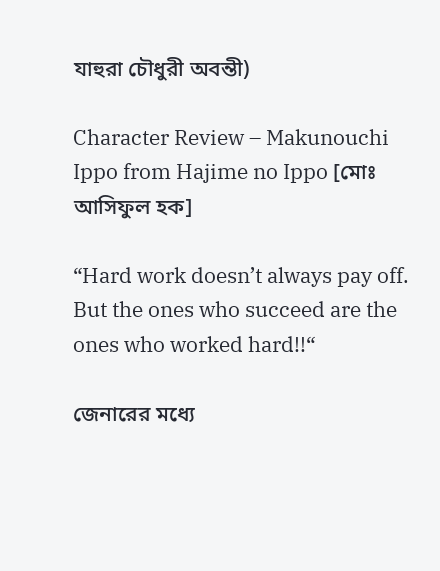যাহুরা চৌধুরী অবন্তী)

Character Review – Makunouchi Ippo from Hajime no Ippo [মোঃ আসিফুল হক]

“Hard work doesn’t always pay off.
But the ones who succeed are the ones who worked hard!!“

জেনারের মধ্যে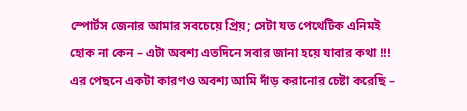স্পোর্টস জেনার আমার সবচেয়ে প্রিয়; সেটা যত পেথেটিক এনিমই হোক না কেন – এটা অবশ্য এতদিনে সবার জানা হয়ে যাবার কথা !!! এর পেছনে একটা কারণও অবশ্য আমি দাঁড় করানোর চেষ্টা করেছি –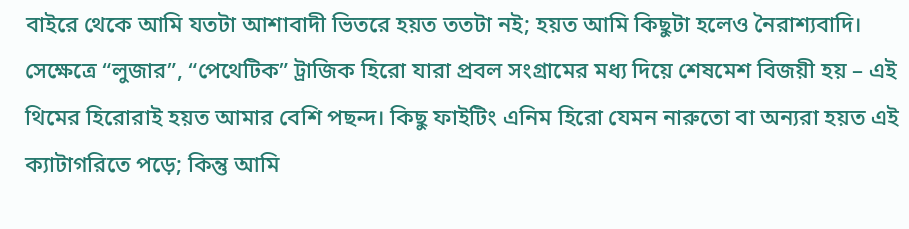বাইরে থেকে আমি যতটা আশাবাদী ভিতরে হয়ত ততটা নই; হয়ত আমি কিছুটা হলেও নৈরাশ্যবাদি। সেক্ষেত্রে “লুজার”, “পেথেটিক” ট্রাজিক হিরো যারা প্রবল সংগ্রামের মধ্য দিয়ে শেষমেশ বিজয়ী হয় – এই থিমের হিরোরাই হয়ত আমার বেশি পছন্দ। কিছু ফাইটিং এনিম হিরো যেমন নারুতো বা অন্যরা হয়ত এই ক্যাটাগরিতে পড়ে; কিন্তু আমি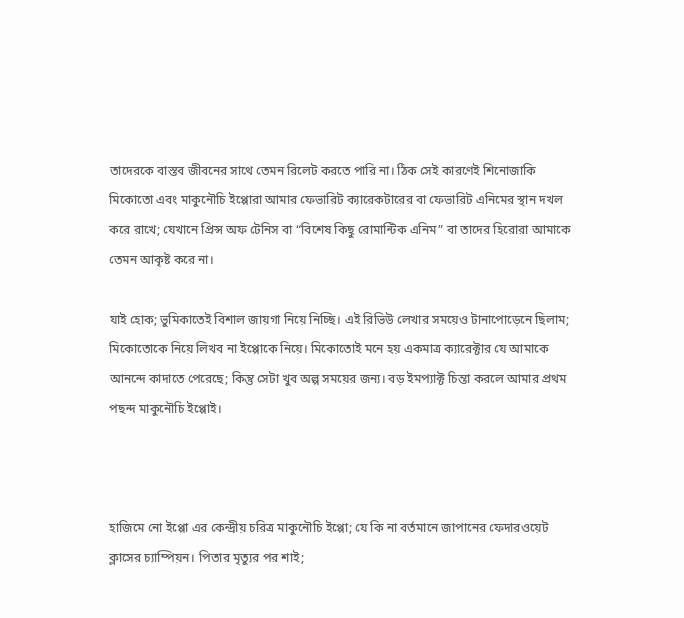তাদেরকে বাস্তব জীবনের সাথে তেমন রিলেট করতে পারি না। ঠিক সেই কারণেই শিনোজাকি মিকোতো এবং মাকুনৌচি ইপ্পোরা আমার ফেভারিট ক্যারেকটারের বা ফেভারিট এনিমের স্থান দখল করে রাখে; যেখানে প্রিন্স অফ টেনিস বা “বিশেষ কিছু রোমান্টিক এনিম” বা তাদের হিরোরা আমাকে তেমন আকৃষ্ট করে না।

যাই হোক; ভুমিকাতেই বিশাল জায়গা নিয়ে নিচ্ছি। এই রিভিউ লেখার সময়েও টানাপোড়েনে ছিলাম; মিকোতোকে নিয়ে লিখব না ইপ্পোকে নিয়ে। মিকোতোই মনে হয় একমাত্র ক্যারেক্টার যে আমাকে আনন্দে কাদাতে পেরেছে; কিন্তু সেটা খুব অল্প সময়ের জন্য। বড় ইমপ্যাক্ট চিন্তা করলে আমার প্রথম পছন্দ মাকুনৌচি ইপ্পোই।



হাজিমে নো ইপ্পো এর কেন্দ্রীয় চরিত্র মাকুনৌচি ইপ্পো; যে কি না বর্তমানে জাপানের ফেদারওয়েট ক্লাসের চ্যাম্পিয়ন। পিতার মৃত্যুর পর শাই;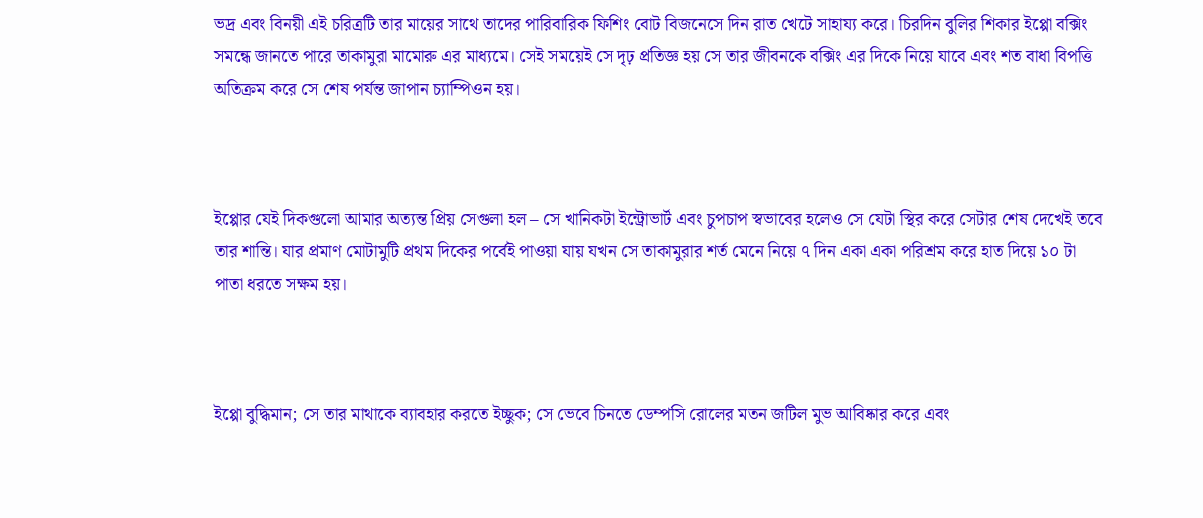ভদ্র এবং বিনয়ী এই চরিত্রটি তার মায়ের সাথে তাদের পারিবারিক ফিশিং বোট বিজনেসে দিন রাত খেটে সাহায্য করে। চিরদিন বুলির শিকার ইপ্পো বক্সিং সমন্ধে জানতে পারে তাকামুরা মামোরু এর মাধ্যমে। সেই সময়েই সে দৃঢ় প্রতিজ্ঞ হয় সে তার জীবনকে বক্সিং এর দিকে নিয়ে যাবে এবং শত বাধা বিপত্তি অতিক্রম করে সে শেষ পর্যন্ত জাপান চ্যাম্পিওন হয়।



ইপ্পোর যেই দিকগুলো আমার অত্যন্ত প্রিয় সেগুলা হল – সে খানিকটা ইন্ট্রোভার্ট এবং চুপচাপ স্বভাবের হলেও সে যেটা স্থির করে সেটার শেষ দেখেই তবে তার শান্তি। যার প্রমাণ মোটামুটি প্রথম দিকের পর্বেই পাওয়া যায় যখন সে তাকামুরার শর্ত মেনে নিয়ে ৭ দিন একা একা পরিশ্রম করে হাত দিয়ে ১০ টা পাতা ধরতে সক্ষম হয়।



ইপ্পো বুদ্ধিমান; সে তার মাথাকে ব্যাবহার করতে ইচ্ছুক; সে ভেবে চিনতে ডেম্পসি রোলের মতন জটিল মুভ আবিষ্কার করে এবং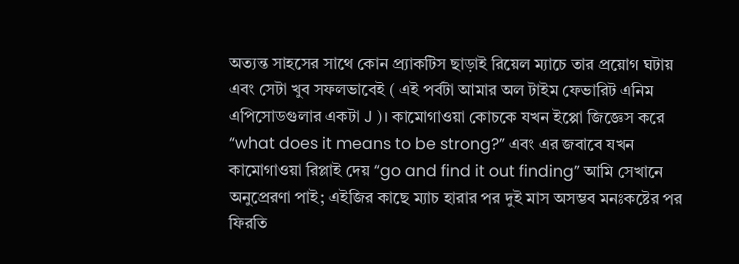অত্যন্ত সাহসের সাথে কোন প্র্যাকটিস ছাড়াই রিয়েল ম্যাচে তার প্রয়োগ ঘটায় এবং সেটা খুব সফলভাবেই ( এই পর্বটা আমার অল টাইম ফেভারিট এনিম এপিসোডগুলার একটা J )। কামোগাওয়া কোচকে যখন ইপ্পো জিজ্ঞেস করে “what does it means to be strong?” এবং এর জবাবে যখন কামোগাওয়া রিপ্লাই দেয় “go and find it out finding” আমি সেখানে অনুপ্রেরণা পাই; এইজির কাছে ম্যাচ হারার পর দুই মাস অসম্ভব মনঃকষ্টের পর ফিরতি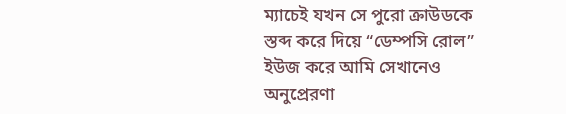ম্যাচেই যখন সে পুরো ক্রাউডকে স্তব্দ করে দিয়ে “ডেম্পসি রোল” ইউজ করে আমি সেখানেও অনুপ্রেরণা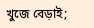খুজে বেড়াই;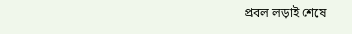প্রবল লড়াই শেষে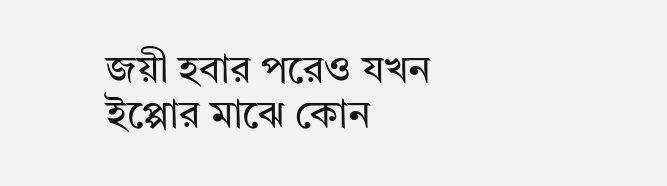জয়ী হবার পরেও যখন ইপ্পোর মাঝে কোন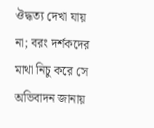ঔদ্ধত্য দেখা যায় না; বরং দর্শকদের মাথা নিচু করে সে অভিবাদন জানায়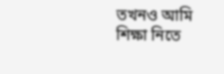তখনও আমি শিক্ষা নিতে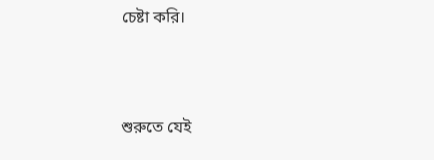চেষ্টা করি।



শুরুতে যেই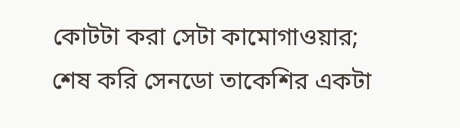কোটটা করা সেটা কামোগাওয়ার; শেষ করি সেনডো তাকেশির একটা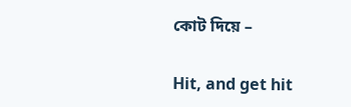কোট দিয়ে –

Hit, and get hit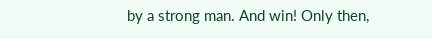by a strong man. And win! Only then,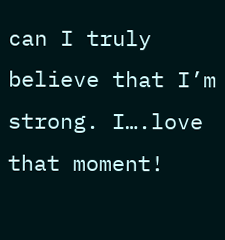can I truly believe that I’m strong. I….love that moment!